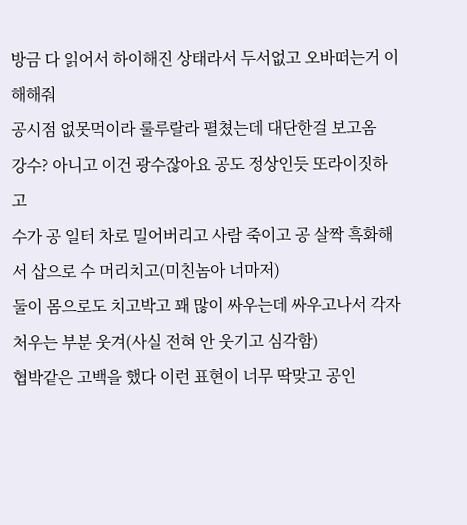방금 다 읽어서 하이해진 상태라서 두서없고 오바떠는거 이해해줘
공시점 없못먹이라 룰루랄라 펼쳤는데 대단한걸 보고옴
강수? 아니고 이건 광수잖아요 공도 정상인듯 또라이짓하고
수가 공 일터 차로 밀어버리고 사람 죽이고 공 살짝 흑화해서 삽으로 수 머리치고(미친놈아 너마저)
둘이 몸으로도 치고박고 꽤 많이 싸우는데 싸우고나서 각자 처우는 부분 웃겨(사실 전혀 안 웃기고 심각함)
협박같은 고백을 했다 이런 표현이 너무 딱맞고 공인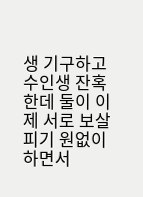생 기구하고 수인생 잔혹한데 둘이 이제 서로 보살피기 원없이 하면서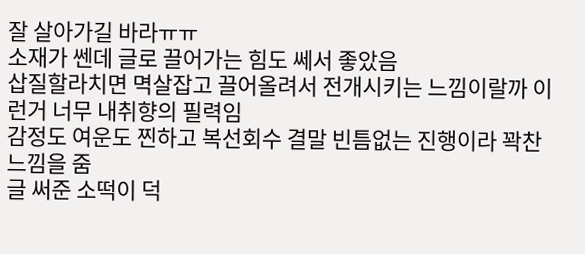잘 살아가길 바라ㅠㅠ
소재가 쎈데 글로 끌어가는 힘도 쎄서 좋았음
삽질할라치면 멱살잡고 끌어올려서 전개시키는 느낌이랄까 이런거 너무 내취향의 필력임
감정도 여운도 찐하고 복선회수 결말 빈틈없는 진행이라 꽉찬느낌을 줌
글 써준 소떡이 덕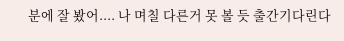분에 잘 봤어.... 나 며칠 다른거 못 볼 듯 출간기다린다